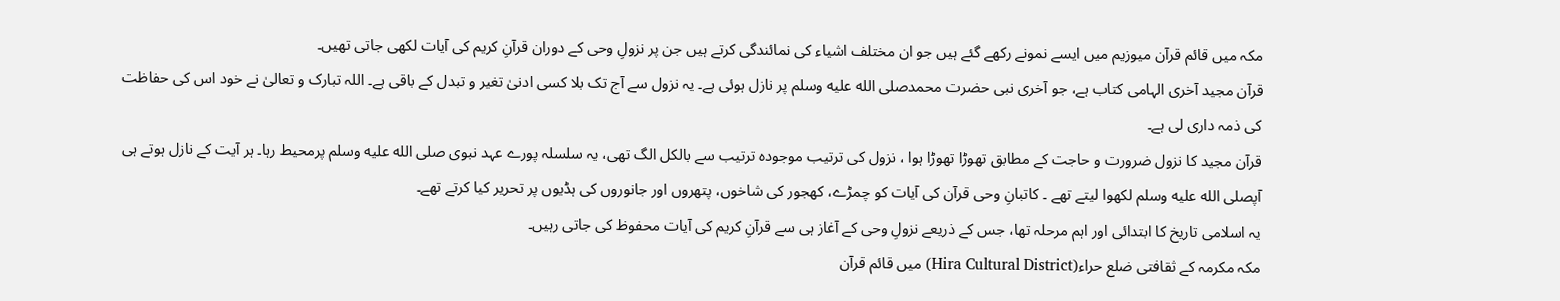مکہ میں قائم قرآن میوزیم میں ایسے نمونے رکھے گئے ہیں جو ان مختلف اشیاء کی نمائندگی کرتے ہیں جن پر نزولِ وحی کے دوران قرآنِ کریم کی آیات لکھی جاتی تھیں۔
قرآن مجید آخری الہامی کتاب ہے، جو آخری نبی حضرت محمدصلى الله عليه وسلم پر نازل ہوئی ہے۔ یہ نزول سے آج تک بلا کسی ادنیٰ تغیر و تبدل کے باقی ہے۔ اللہ تبارک و تعالیٰ نے خود اس کی حفاظت کی ذمہ داری لی ہے۔
قرآن مجید کا نزول ضرورت و حاجت کے مطابق تھوڑا تھوڑا ہوا ، نزول کی ترتیب موجودہ ترتیب سے بالکل الگ تھی، یہ سلسلہ پورے عہد نبوی صلى الله عليه وسلم پرمحیط رہا۔ ہر آیت کے نازل ہوتے ہی آپصلى الله عليه وسلم لکھوا لیتے تھے ۔ کاتبانِ وحی قرآن کی آیات کو چمڑے، کھجور کی شاخوں، پتھروں اور جانوروں کی ہڈیوں پر تحریر کیا کرتے تھے۔
یہ اسلامی تاریخ کا ابتدائی اور اہم مرحلہ تھا، جس کے ذریعے نزولِ وحی کے آغاز ہی سے قرآنِ کریم کی آیات محفوظ کی جاتی رہیں۔
مکہ مکرمہ کے ثقافتی ضلع حراء(Hira Cultural District) میں قائم قرآن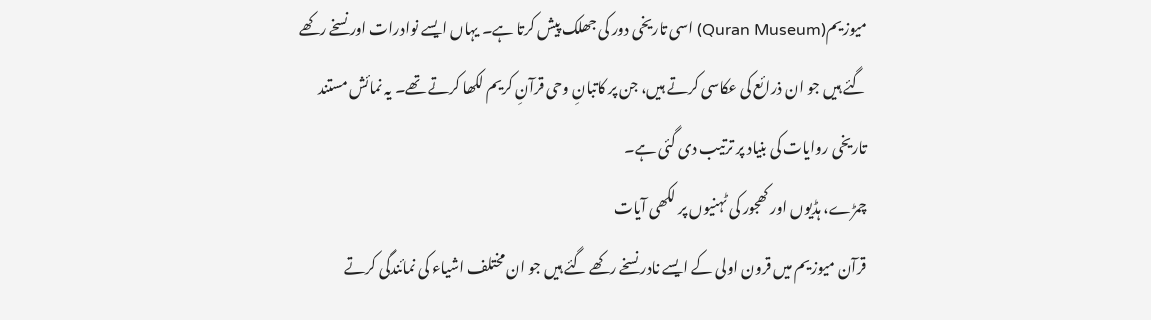میوزیم(Quran Museum) اسی تاریخی دور کی جھلک پیش کرتا ہے۔ یہاں ایسے نوادرات اور نسخے رکھے گئے ہیں جو ان ذرائع کی عکاسی کرتے ہیں، جن پر کاتبانِ وحی قرآنِ کریم لکھا کرتے تھے۔ یہ نمائش مستند تاریخی روایات کی بنیاد پر ترتیب دی گئی ہے۔
چمڑے، ہڈیوں اور کھجور کی ٹہنیوں پر لکھی آیات
قرآن میوزیم میں قرون اولی کے ایسے نادر نسخے رکھے گئے ہیں جو ان مختلف اشیاء کی نمائندگی کرتے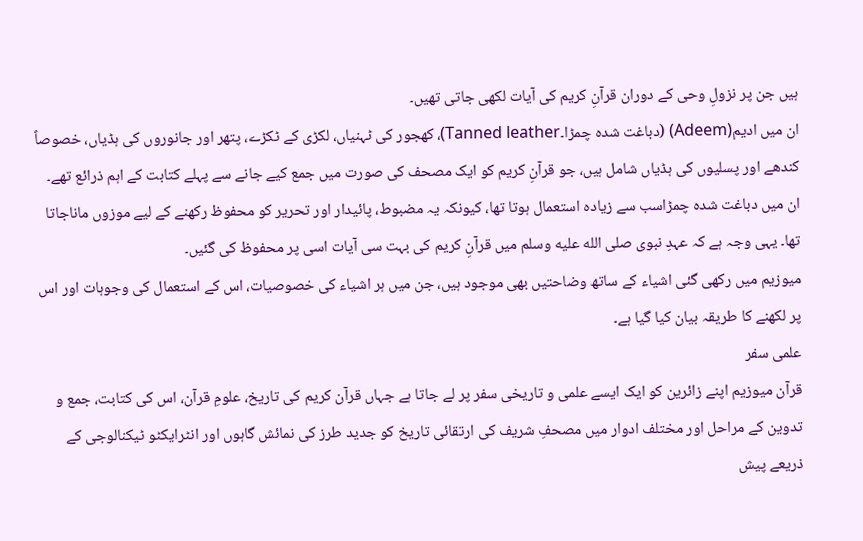ہیں جن پر نزولِ وحی کے دوران قرآنِ کریم کی آیات لکھی جاتی تھیں۔
ان میں ادیم(Adeem) (دباغت شدہ چمڑا۔Tanned leather)، کھجور کی ٹہنیاں، لکڑی کے ٹکڑے، پتھر اور جانوروں کی ہڈیاں، خصوصاً کندھے اور پسلیوں کی ہڈیاں شامل ہیں، جو قرآنِ کریم کو ایک مصحف کی صورت میں جمع کیے جانے سے پہلے کتابت کے اہم ذرائع تھے۔
ان میں دباغت شدہ چمڑاسب سے زیادہ استعمال ہوتا تھا، کیونکہ یہ مضبوط، پائیدار اور تحریر کو محفوظ رکھنے کے لیے موزوں ماناجاتا تھا۔ یہی وجہ ہے کہ عہدِ نبوی صلى الله عليه وسلم میں قرآنِ کریم کی بہت سی آیات اسی پر محفوظ کی گئیں۔
میوزیم میں رکھی گئی اشیاء کے ساتھ وضاحتیں بھی موجود ہیں، جن میں ہر اشیاء کی خصوصیات، اس کے استعمال کی وجوہات اور اس پر لکھنے کا طریقہ بیان کیا گیا ہے۔
علمی سفر
قرآن میوزیم اپنے زائرین کو ایک ایسے علمی و تاریخی سفر پر لے جاتا ہے جہاں قرآن کریم کی تاریخ، علومِ قرآن، اس کی کتابت، جمع و تدوین کے مراحل اور مختلف ادوار میں مصحفِ شریف کی ارتقائی تاریخ کو جدید طرز کی نمائش گاہوں اور انٹرایکٹو ٹیکنالوجی کے ذریعے پیش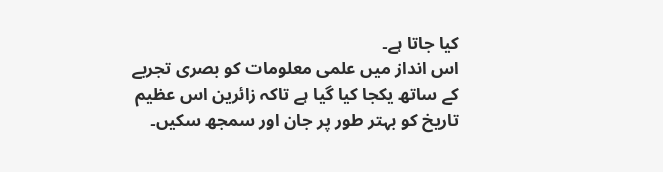کیا جاتا ہے۔
اس انداز میں علمی معلومات کو بصری تجربے کے ساتھ یکجا کیا گیا ہے تاکہ زائرین اس عظیم تاریخ کو بہتر طور پر جان اور سمجھ سکیں۔